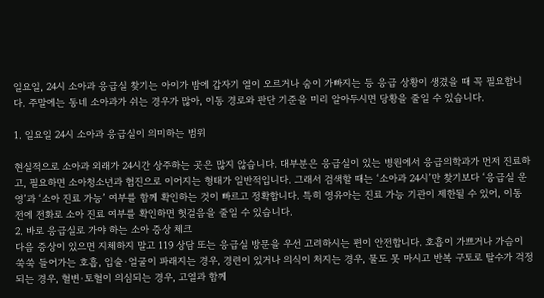일요일, 24시 소아과 응급실 찾기는 아이가 밤에 갑자기 열이 오르거나 숨이 가빠지는 등 응급 상황이 생겼을 때 꼭 필요합니다. 주말에는 동네 소아과가 쉬는 경우가 많아, 이동 경로와 판단 기준을 미리 알아두시면 당황을 줄일 수 있습니다.

1. 일요일 24시 소아과 응급실이 의미하는 범위

현실적으로 소아과 외래가 24시간 상주하는 곳은 많지 않습니다. 대부분은 응급실이 있는 병원에서 응급의학과가 먼저 진료하고, 필요하면 소아청소년과 협진으로 이어지는 형태가 일반적입니다. 그래서 검색할 때는 ‘소아과 24시’만 찾기보다 ‘응급실 운영’과 ‘소아 진료 가능’ 여부를 함께 확인하는 것이 빠르고 정확합니다. 특히 영유아는 진료 가능 기관이 제한될 수 있어, 이동 전에 전화로 소아 진료 여부를 확인하면 헛걸음을 줄일 수 있습니다.
2. 바로 응급실로 가야 하는 소아 증상 체크
다음 증상이 있으면 지체하지 말고 119 상담 또는 응급실 방문을 우선 고려하시는 편이 안전합니다. 호흡이 가쁘거나 가슴이 쑥쑥 들어가는 호흡, 입술·얼굴이 파래지는 경우, 경련이 있거나 의식이 처지는 경우, 물도 못 마시고 반복 구토로 탈수가 걱정되는 경우, 혈변·토혈이 의심되는 경우, 고열과 함께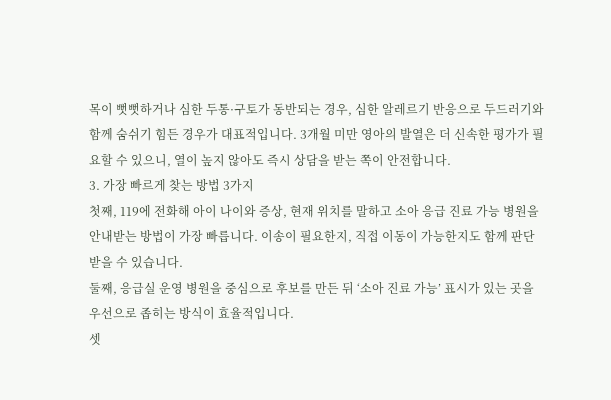목이 뻣뻣하거나 심한 두통·구토가 동반되는 경우, 심한 알레르기 반응으로 두드러기와 함께 숨쉬기 힘든 경우가 대표적입니다. 3개월 미만 영아의 발열은 더 신속한 평가가 필요할 수 있으니, 열이 높지 않아도 즉시 상담을 받는 쪽이 안전합니다.
3. 가장 빠르게 찾는 방법 3가지
첫째, 119에 전화해 아이 나이와 증상, 현재 위치를 말하고 소아 응급 진료 가능 병원을 안내받는 방법이 가장 빠릅니다. 이송이 필요한지, 직접 이동이 가능한지도 함께 판단받을 수 있습니다.
둘째, 응급실 운영 병원을 중심으로 후보를 만든 뒤 ‘소아 진료 가능’ 표시가 있는 곳을 우선으로 좁히는 방식이 효율적입니다.
셋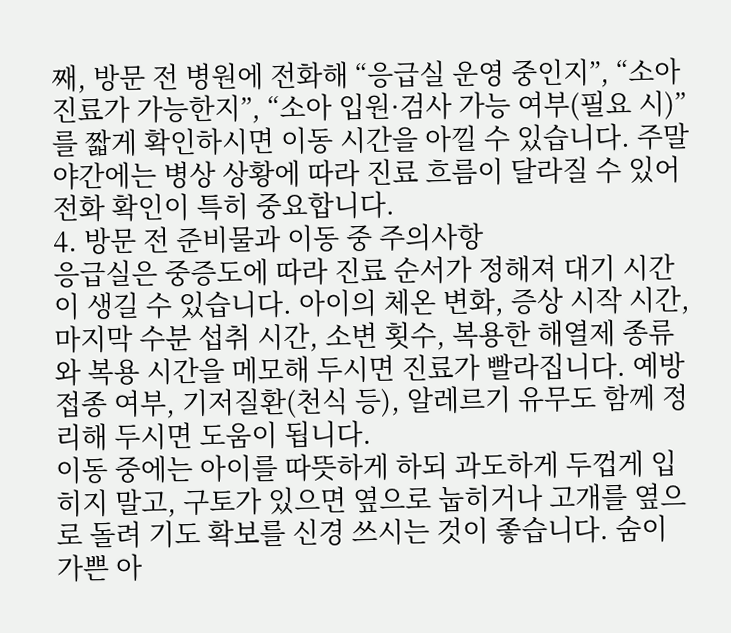째, 방문 전 병원에 전화해 “응급실 운영 중인지”, “소아 진료가 가능한지”, “소아 입원·검사 가능 여부(필요 시)”를 짧게 확인하시면 이동 시간을 아낄 수 있습니다. 주말 야간에는 병상 상황에 따라 진료 흐름이 달라질 수 있어 전화 확인이 특히 중요합니다.
4. 방문 전 준비물과 이동 중 주의사항
응급실은 중증도에 따라 진료 순서가 정해져 대기 시간이 생길 수 있습니다. 아이의 체온 변화, 증상 시작 시간, 마지막 수분 섭취 시간, 소변 횟수, 복용한 해열제 종류와 복용 시간을 메모해 두시면 진료가 빨라집니다. 예방접종 여부, 기저질환(천식 등), 알레르기 유무도 함께 정리해 두시면 도움이 됩니다.
이동 중에는 아이를 따뜻하게 하되 과도하게 두껍게 입히지 말고, 구토가 있으면 옆으로 눕히거나 고개를 옆으로 돌려 기도 확보를 신경 쓰시는 것이 좋습니다. 숨이 가쁜 아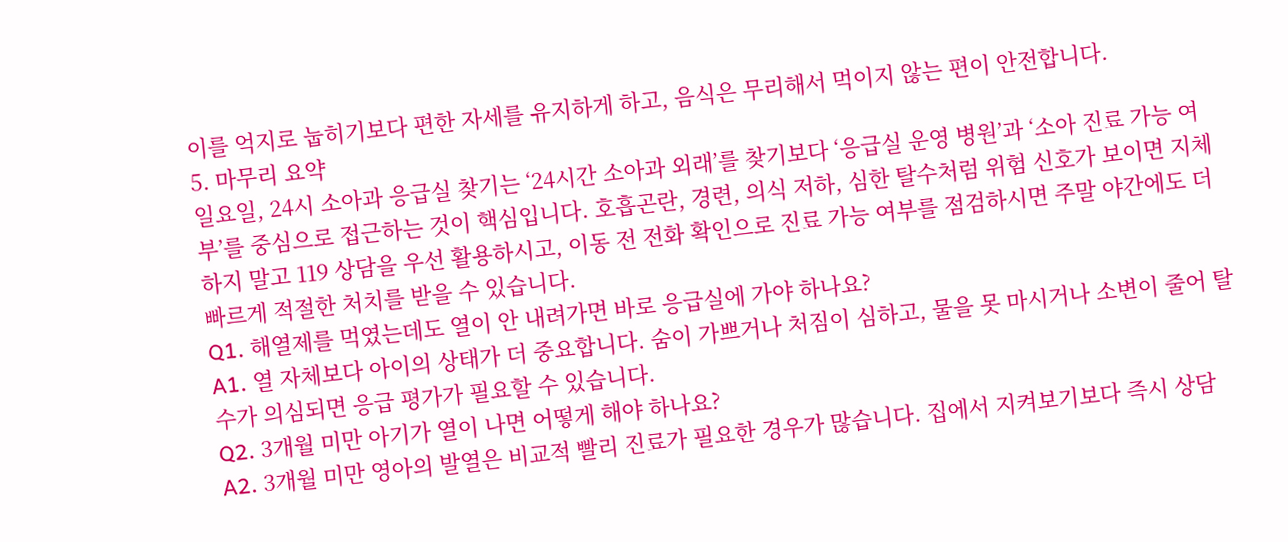이를 억지로 눕히기보다 편한 자세를 유지하게 하고, 음식은 무리해서 먹이지 않는 편이 안전합니다.
5. 마무리 요약
일요일, 24시 소아과 응급실 찾기는 ‘24시간 소아과 외래’를 찾기보다 ‘응급실 운영 병원’과 ‘소아 진료 가능 여부’를 중심으로 접근하는 것이 핵심입니다. 호흡곤란, 경련, 의식 저하, 심한 탈수처럼 위험 신호가 보이면 지체하지 말고 119 상담을 우선 활용하시고, 이동 전 전화 확인으로 진료 가능 여부를 점검하시면 주말 야간에도 더 빠르게 적절한 처치를 받을 수 있습니다.
Q1. 해열제를 먹였는데도 열이 안 내려가면 바로 응급실에 가야 하나요?
A1. 열 자체보다 아이의 상태가 더 중요합니다. 숨이 가쁘거나 처짐이 심하고, 물을 못 마시거나 소변이 줄어 탈수가 의심되면 응급 평가가 필요할 수 있습니다.
Q2. 3개월 미만 아기가 열이 나면 어떻게 해야 하나요?
A2. 3개월 미만 영아의 발열은 비교적 빨리 진료가 필요한 경우가 많습니다. 집에서 지켜보기보다 즉시 상담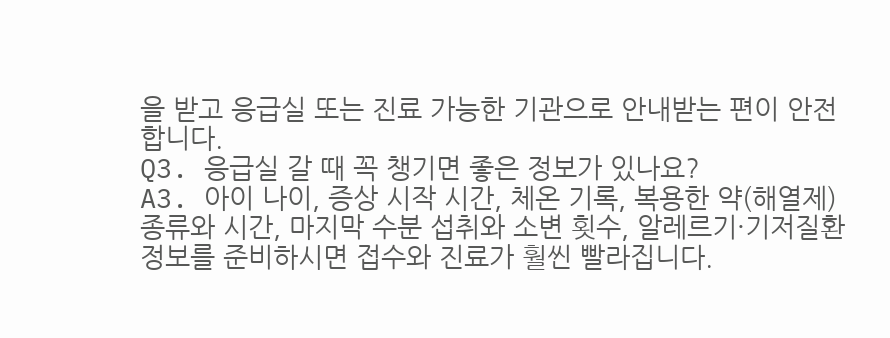을 받고 응급실 또는 진료 가능한 기관으로 안내받는 편이 안전합니다.
Q3. 응급실 갈 때 꼭 챙기면 좋은 정보가 있나요?
A3. 아이 나이, 증상 시작 시간, 체온 기록, 복용한 약(해열제) 종류와 시간, 마지막 수분 섭취와 소변 횟수, 알레르기·기저질환 정보를 준비하시면 접수와 진료가 훨씬 빨라집니다.